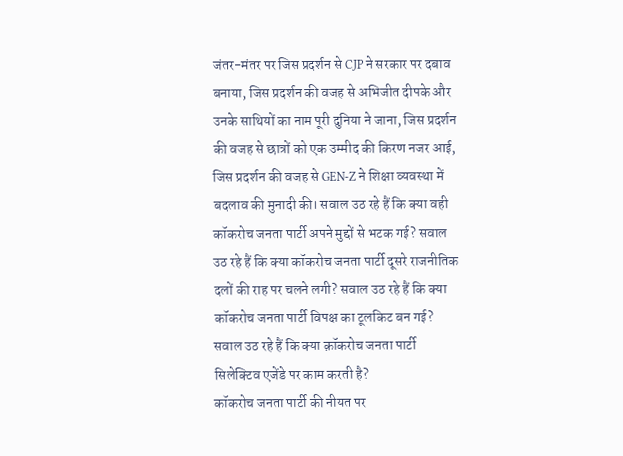जंतर-मंतर पर जिस प्रदर्शन से CJP ने सरकार पर दबाव बनाया, जिस प्रदर्शन की वजह से अभिजीत दीपके और उनके साथियों का नाम पूरी दुनिया ने जाना, जिस प्रदर्शन की वजह से छात्रों को एक उम्मीद की किरण नजर आई, जिस प्रदर्शन की वजह से GEN-Z ने शिक्षा व्यवस्था में बदलाव की मुनादी की। सवाल उठ रहे हैं कि क्या वही कॉकरोच जनता पार्टी अपने मुद्दों से भटक गई? सवाल उठ रहे हैं कि क्या कॉकरोच जनता पार्टी दूसरे राजनीतिक दलों की राह पर चलने लगी? सवाल उठ रहे हैं कि क्या कॉकरोच जनता पार्टी विपक्ष का टूलकिट बन गई? सवाल उठ रहे हैं कि क्या क़ॉकरोच जनता पार्टी सिलेक्टिव एजेंडे पर काम करती है?
कॉकरोच जनता पार्टी की नीयत पर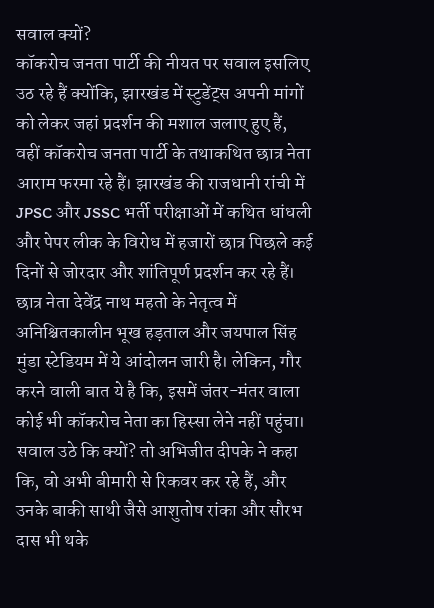सवाल क्यों?
कॉकरोच जनता पार्टी की नीयत पर सवाल इसलिए उठ रहे हैं क्योंकि, झारखंड में स्टुडेंट्स अपनी मांगों को लेकर जहां प्रदर्शन की मशाल जलाए हुए हैं, वहीं कॉकरोच जनता पार्टी के तथाकथित छात्र नेता आराम फरमा रहे हैं। झारखंड की राजधानी रांची में JPSC और JSSC भर्ती परीक्षाओं में कथित धांधली और पेपर लीक के विरोध में हजारों छात्र पिछले कई दिनों से जोरदार और शांतिपूर्ण प्रदर्शन कर रहे हैं। छात्र नेता देवेंद्र नाथ महतो के नेतृत्व में अनिश्चितकालीन भूख हड़ताल और जयपाल सिंह मुंडा स्टेडियम में ये आंदोलन जारी है। लेकिन, गौर करने वाली बात ये है कि, इसमें जंतर-मंतर वाला कोई भी कॉकरोच नेता का हिस्सा लेने नहीं पहुंचा। सवाल उठे कि क्यों? तो अभिजीत दीपके ने कहा कि, वो अभी बीमारी से रिकवर कर रहे हैं, और उनके बाकी साथी जैसे आशुतोष रांका और सौरभ दास भी थके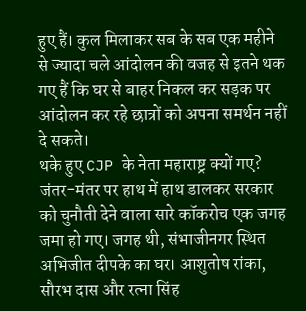हुए हैं। कुल मिलाकर सब के सब एक महीने से ज्यादा चले आंदोलन की वजह से इतने थक गए हैं कि घर से बाहर निकल कर सड़क पर आंदोलन कर रहे छात्रों को अपना समर्थन नहीं दे सकते।
थके हुए CJP के नेता महाराष्ट्र क्यों गए?
जंतर-मंतर पर हाथ में हाथ डालकर सरकार को चुनौती देने वाला सारे कॉकरोच एक जगह जमा हो गए। जगह थी, संभाजीनगर स्थित अभिजीत दीपके का घर। आशुतोष रांका, सौरभ दास और रत्ना सिंह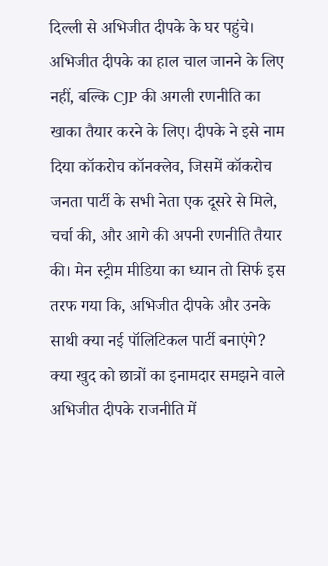दिल्ली से अभिजीत दीपके के घर पहुंचे। अभिजीत दीपके का हाल चाल जानने के लिए नहीं, बल्कि CJP की अगली रणनीति का खाका तैयार करने के लिए। दीपके ने इसे नाम दिया कॉकरोच कॉनक्लेव, जिसमें कॉकरोच जनता पार्टी के सभी नेता एक दूसरे से मिले, चर्चा की, और आगे की अपनी रणनीति तैयार की। मेन स्ट्रीम मीडिया का ध्यान तो सिर्फ इस तरफ गया कि, अभिजीत दीपके और उनके साथी क्या नई पॉलिटिकल पार्टी बनाएंगे? क्या खुद को छात्रों का इनामदार समझने वाले अभिजीत दीपके राजनीति में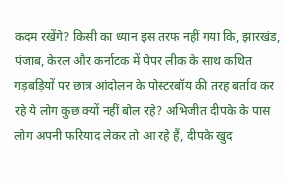कदम रखेंगे? किसी का ध्यान इस तरफ नहीं गया कि, झारखंड, पंजाब, केरल और कर्नाटक में पेपर लीक के साथ कथित गड़बड़ियों पर छात्र आंदोलन के पोस्टरबॉय की तरह बर्ताव कर रहे ये लोग कुछ क्यों नहीं बोल रहे? अभिजीत दीपके के पास लोग अपनी फरियाद लेकर तो आ रहे हैं, दीपके खुद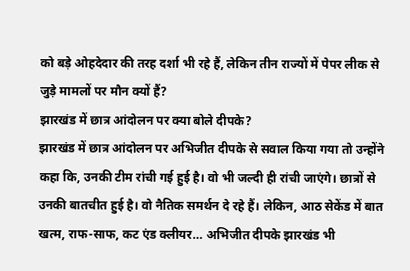को बड़े ओहदेदार की तरह दर्शा भी रहे हैं, लेकिन तीन राज्यों में पेपर लीक से जुड़े मामलों पर मौन क्यों हैं?
झारखंड में छात्र आंदोलन पर क्या बोले दीपके?
झारखंड में छात्र आंदोलन पर अभिजीत दीपके से सवाल किया गया तो उन्होंने कहा कि, उनकी टीम रांची गई हुई है। वो भी जल्दी ही रांची जाएंगे। छात्रों से उनकी बातचीत हुई है। वो नैतिक समर्थन दे रहे हैं। लेकिन, आठ सेकेंड में बात खत्म, राफ-साफ, कट एंड क्लीयर… अभिजीत दीपके झारखंड भी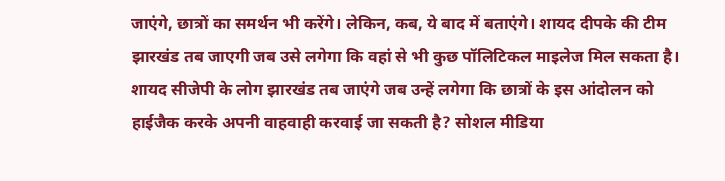जाएंगे, छात्रों का समर्थन भी करेंगे। लेकिन, कब, ये बाद में बताएंगे। शायद दीपके की टीम झारखंड तब जाएगी जब उसे लगेगा कि वहां से भी कुछ पॉलिटिकल माइलेज मिल सकता है। शायद सीजेपी के लोग झारखंड तब जाएंगे जब उन्हें लगेगा कि छात्रों के इस आंदोलन को हाईजैक करके अपनी वाहवाही करवाई जा सकती है? सोशल मीडिया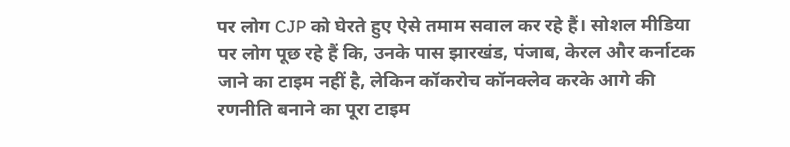पर लोग CJP को घेरते हुए ऐसे तमाम सवाल कर रहे हैं। सोशल मीडिया पर लोग पूछ रहे हैं कि, उनके पास झारखंड, पंजाब, केरल और कर्नाटक जाने का टाइम नहीं है, लेकिन कॉकरोच कॉनक्लेव करके आगे की रणनीति बनाने का पूरा टाइम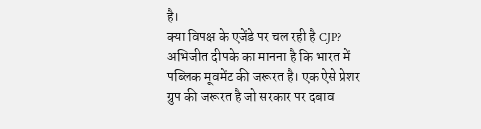है।
क्या विपक्ष के एजेंडे पर चल रही है CJP?
अभिजीत दीपके का मानना है कि भारत में पब्लिक मूवमेंट की जरूरत है। एक ऐसे प्रेशर ग्रुप की जरूरत है जो सरकार पर दबाव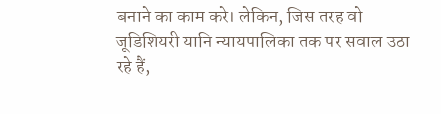बनाने का काम करे। लेकिन, जिस तरह वो जूडिशियरी यानि न्यायपालिका तक पर सवाल उठा रहे हैं,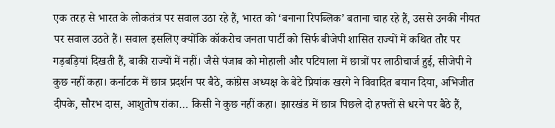एक तरह से भारत के लोकतंत्र पर सवाल उठा रहे हैं, भारत को ‘बनाना रिपब्लिक’ बताना चाह रहे हैं, उससे उनकी नीयत पर सवाल उठते हैं। सवाल इसलिए क्योंकि कॉकरोच जनता पार्टी को सिर्फ बीजेपी शासित राज्यों में कथित तौर पर गड़बड़ियां दिखती हैं, बाकी राज्यों में नहीं। जैसे पंजाब को मोहाली और पटियाला में छात्रों पर लाठीचार्ज हुई, सीजेपी ने कुछ नहीं कहा। कर्नाटक में छात्र प्रदर्शन पर बैठे, कांग्रेस अध्यक्ष के बेटे प्रियांक खरगे ने विवादित बयान दिया, अभिजीत दीपके, सौरभ दास, आशुतोष रांका… किसी ने कुछ नहीं कहा। झारखंड में छात्र पिछले दो हफ्तों से धरने पर बैठे हैं,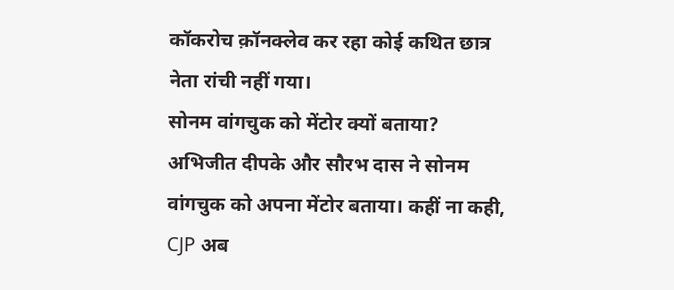कॉकरोच क़ॉनक्लेव कर रहा कोई कथित छात्र नेता रांची नहीं गया।
सोनम वांगचुक को मेंटोर क्यों बताया?
अभिजीत दीपके और सौरभ दास ने सोनम वांगचुक को अपना मेंटोर बताया। कहीं ना कही, CJP अब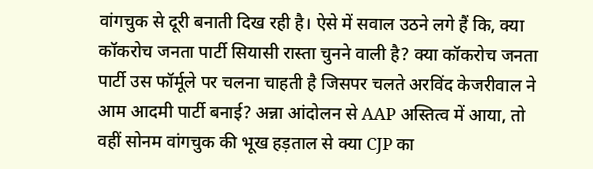वांगचुक से दूरी बनाती दिख रही है। ऐसे में सवाल उठने लगे हैं कि, क्या कॉकरोच जनता पार्टी सियासी रास्ता चुनने वाली है? क्या कॉकरोच जनता पार्टी उस फॉर्मूले पर चलना चाहती है जिसपर चलते अरविंद केजरीवाल ने आम आदमी पार्टी बनाई? अन्ना आंदोलन से AAP अस्तित्व में आया, तो वहीं सोनम वांगचुक की भूख हड़ताल से क्या CJP का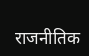राजनीतिक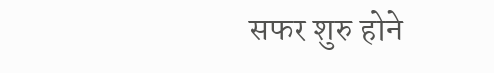सफर शुरु होने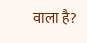वाला है?